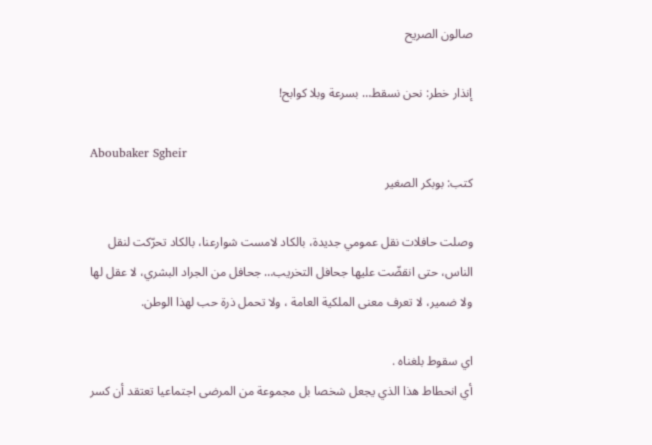صالون الصريح

إنذار خطر: نحن نسقط… بسرعة وبلا كوابح!

Aboubaker Sgheir
كتب: بوبكر الصغير

وصلت حافلات نقل عمومي جديدة، بالكاد لامست شوارعنا، بالكاد تحرّكت لنقل الناس، حتى انقضّت عليها جحافل التخريب… جحافل من الجراد البشري، لا عقل لها ولا ضمير، لا تعرف معنى الملكية العامة ، ولا تحمل ذرة حب لهذا الوطن.

اي سقوط بلغناه .
أي انحطاط هذا الذي يجعل شخصا بل مجموعة من المرضى اجتماعيا تعتقد أن كسر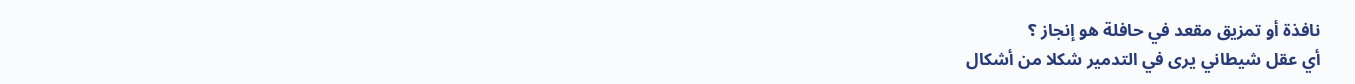نافذة أو تمزيق مقعد في حافلة هو إنجاز ؟
أي عقل شيطاني يرى في التدمير شكلا من أشكال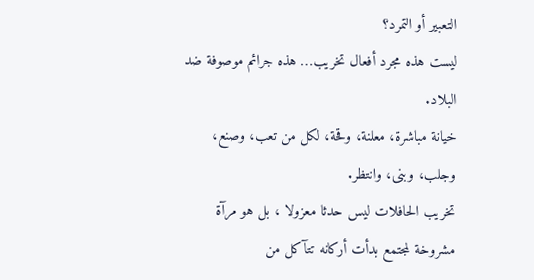التعبير أو التمرد؟
ليست هذه مجرد أفعال تخريب… هذه جرائم موصوفة ضد البلاد.
خيانة مباشرة، معلنة، وقحة، لكل من تعب، وصنع، وجلب، وبنى، وانتظر.
تخريب الحافلات ليس حدثا معزولا ، بل هو مرآة مشروخة لمجتمع بدأت أركانه تتآكل من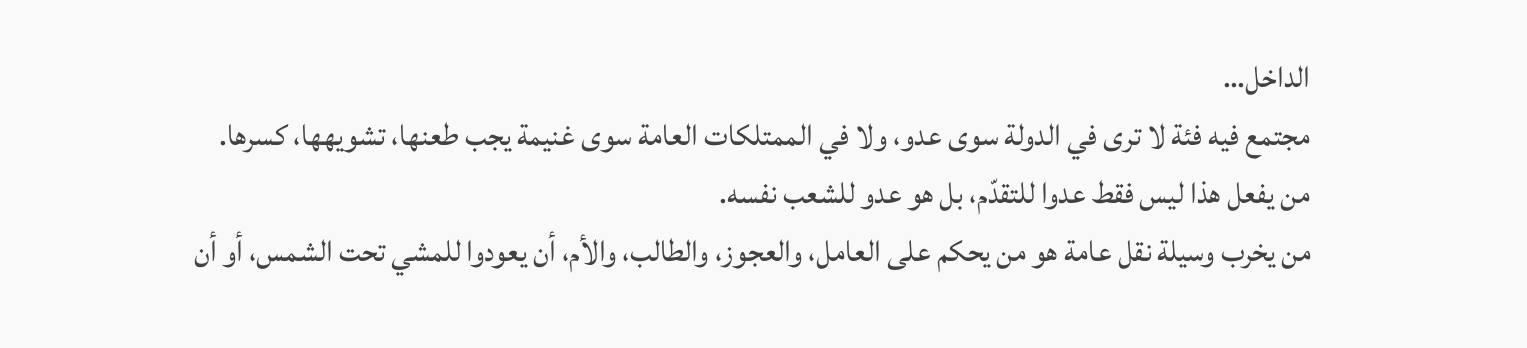الداخل…
مجتمع فيه فئة لا ترى في الدولة سوى عدو، ولا في الممتلكات العامة سوى غنيمة يجب طعنها، تشويهها، كسرها.
من يفعل هذا ليس فقط عدوا للتقدّم، بل هو عدو للشعب نفسه.
من يخرب وسيلة نقل عامة هو من يحكم على العامل، والعجوز، والطالب، والأم، أن يعودوا للمشي تحت الشمس، أو أن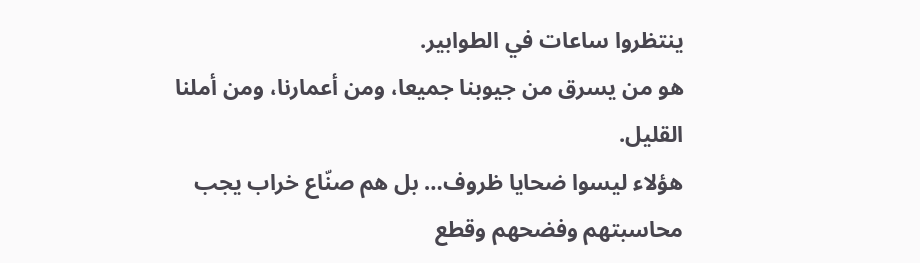ينتظروا ساعات في الطوابير.
هو من يسرق من جيوبنا جميعا، ومن أعمارنا، ومن أملنا القليل.
هؤلاء ليسوا ضحايا ظروف… بل هم صنّاع خراب يجب محاسبتهم وفضحهم وقطع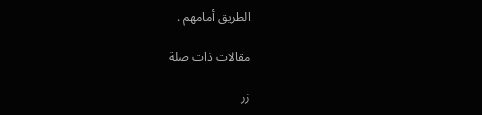الطريق أمامهم .

مقالات ذات صلة

زر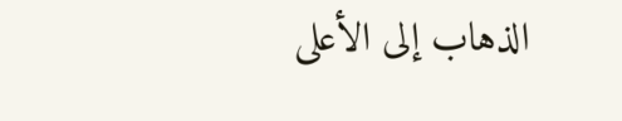الذهاب إلى الأعلى